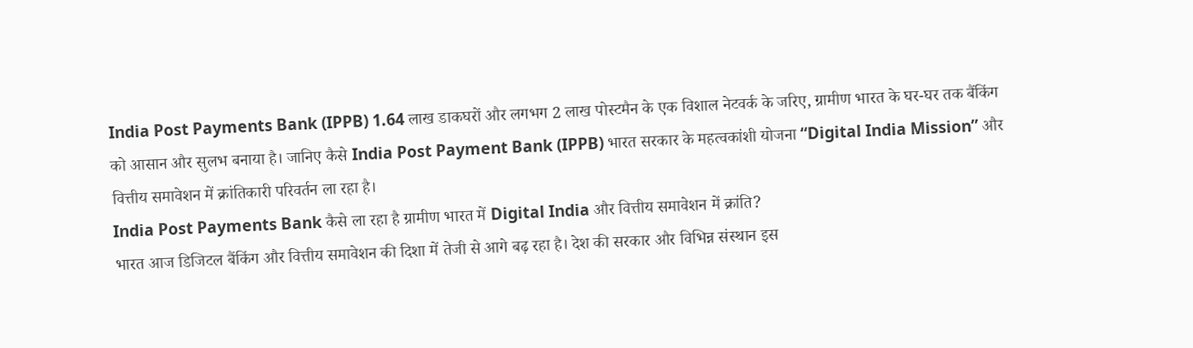India Post Payments Bank (IPPB) 1.64 लाख डाकघरों और लगभग 2 लाख पोस्टमैन के एक विशाल नेटवर्क के जरिए, ग्रामीण भारत के घर-घर तक बैंकिंग को आसान और सुलभ बनाया है। जानिए कैसे India Post Payment Bank (IPPB) भारत सरकार के महत्वकांशी योजना “Digital India Mission” और वित्तीय समावेशन में क्रांतिकारी परिवर्तन ला रहा है।
India Post Payments Bank कैसे ला रहा है ग्रामीण भारत में Digital India और वित्तीय समावेशन में क्रांति?
भारत आज डिजिटल बैंकिंग और वित्तीय समावेशन की दिशा में तेजी से आगे बढ़ रहा है। देश की सरकार और विभिन्न संस्थान इस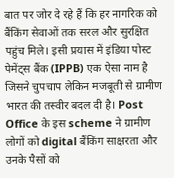बात पर जोर दे रहे हैं कि हर नागरिक को बैंकिंग सेवाओं तक सरल और सुरक्षित पहुंच मिले। इसी प्रयास में इंडिया पोस्ट पेमेंट्स बैंक (IPPB) एक ऐसा नाम है जिसने चुपचाप लेकिन मजबूती से ग्रामीण भारत की तस्वीर बदल दी है। Post Office के इस scheme ने ग्रामीण लोगों को digital बैंकिंग साक्षरता और उनके पैसों को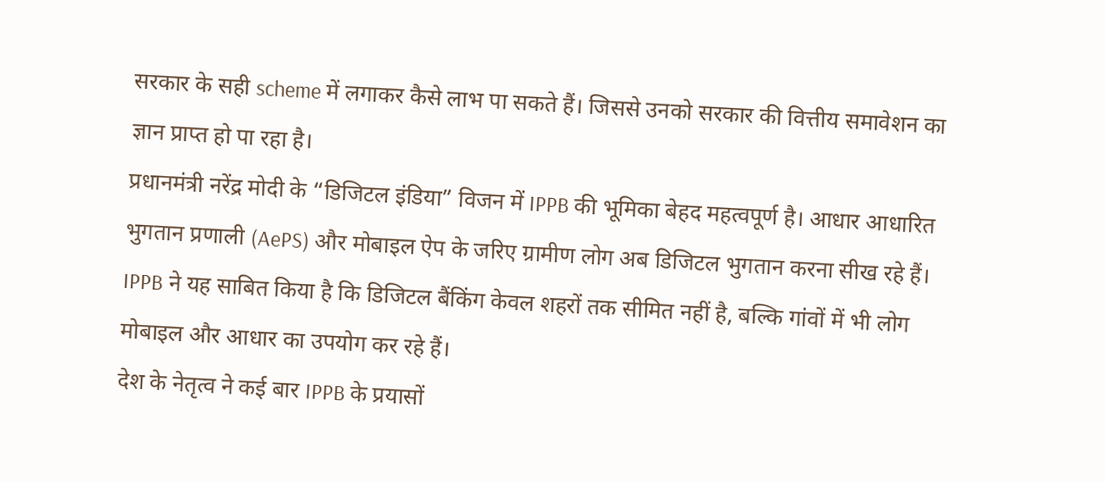सरकार के सही scheme में लगाकर कैसे लाभ पा सकते हैं। जिससे उनको सरकार की वित्तीय समावेशन का ज्ञान प्राप्त हो पा रहा है।
प्रधानमंत्री नरेंद्र मोदी के “डिजिटल इंडिया” विजन में IPPB की भूमिका बेहद महत्वपूर्ण है। आधार आधारित भुगतान प्रणाली (AePS) और मोबाइल ऐप के जरिए ग्रामीण लोग अब डिजिटल भुगतान करना सीख रहे हैं। IPPB ने यह साबित किया है कि डिजिटल बैंकिंग केवल शहरों तक सीमित नहीं है, बल्कि गांवों में भी लोग मोबाइल और आधार का उपयोग कर रहे हैं।
देश के नेतृत्व ने कई बार IPPB के प्रयासों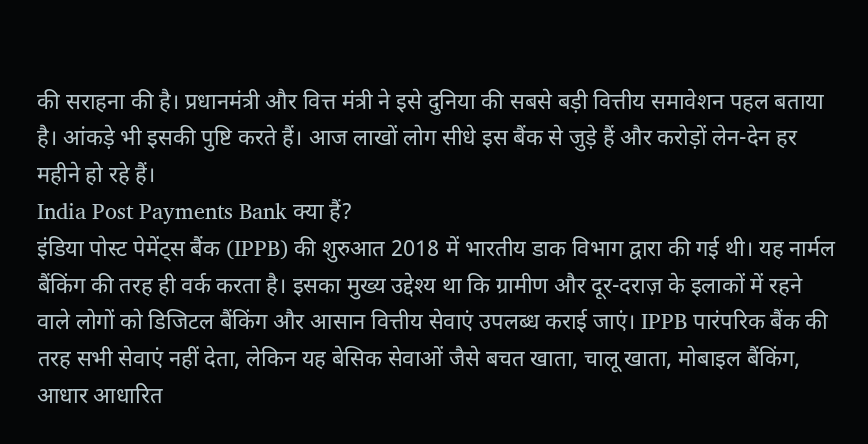की सराहना की है। प्रधानमंत्री और वित्त मंत्री ने इसे दुनिया की सबसे बड़ी वित्तीय समावेशन पहल बताया है। आंकड़े भी इसकी पुष्टि करते हैं। आज लाखों लोग सीधे इस बैंक से जुड़े हैं और करोड़ों लेन-देन हर महीने हो रहे हैं।
India Post Payments Bank क्या हैं?
इंडिया पोस्ट पेमेंट्स बैंक (IPPB) की शुरुआत 2018 में भारतीय डाक विभाग द्वारा की गई थी। यह नार्मल बैंकिंग की तरह ही वर्क करता है। इसका मुख्य उद्देश्य था कि ग्रामीण और दूर-दराज़ के इलाकों में रहने वाले लोगों को डिजिटल बैंकिंग और आसान वित्तीय सेवाएं उपलब्ध कराई जाएं। IPPB पारंपरिक बैंक की तरह सभी सेवाएं नहीं देता, लेकिन यह बेसिक सेवाओं जैसे बचत खाता, चालू खाता, मोबाइल बैंकिंग, आधार आधारित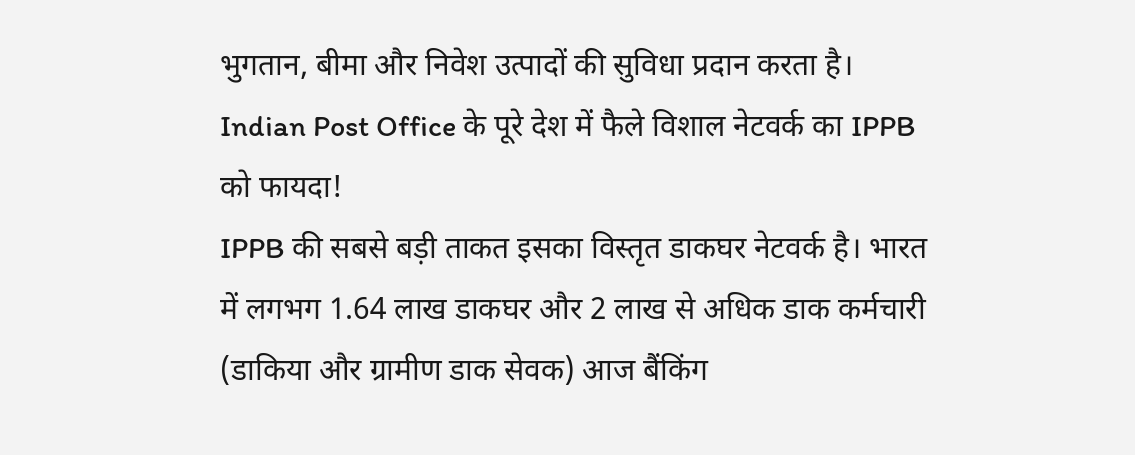भुगतान, बीमा और निवेश उत्पादों की सुविधा प्रदान करता है।
Indian Post Office के पूरे देश में फैले विशाल नेटवर्क का IPPB को फायदा!
IPPB की सबसे बड़ी ताकत इसका विस्तृत डाकघर नेटवर्क है। भारत में लगभग 1.64 लाख डाकघर और 2 लाख से अधिक डाक कर्मचारी (डाकिया और ग्रामीण डाक सेवक) आज बैंकिंग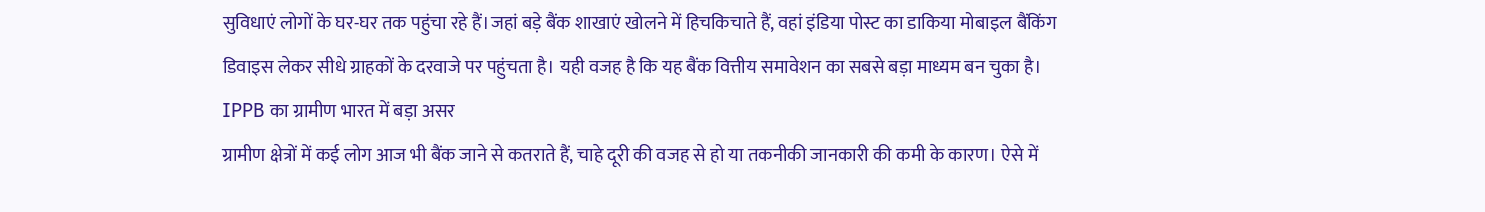सुविधाएं लोगों के घर-घर तक पहुंचा रहे हैं।जहां बड़े बैंक शाखाएं खोलने में हिचकिचाते हैं, वहां इंडिया पोस्ट का डाकिया मोबाइल बैंकिंग डिवाइस लेकर सीधे ग्राहकों के दरवाजे पर पहुंचता है। यही वजह है कि यह बैंक वित्तीय समावेशन का सबसे बड़ा माध्यम बन चुका है।
IPPB का ग्रामीण भारत में बड़ा असर
ग्रामीण क्षेत्रों में कई लोग आज भी बैंक जाने से कतराते हैं, चाहे दूरी की वजह से हो या तकनीकी जानकारी की कमी के कारण। ऐसे में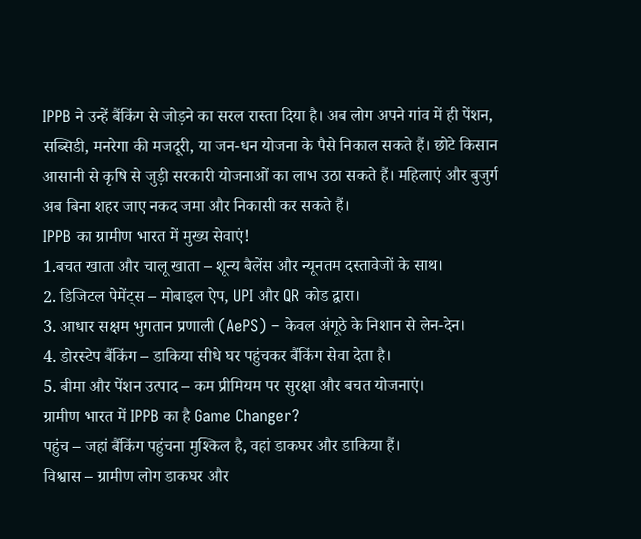IPPB ने उन्हें बैंकिंग से जोड़ने का सरल रास्ता दिया है। अब लोग अपने गांव में ही पेंशन, सब्सिडी, मनरेगा की मजदूरी, या जन-धन योजना के पैसे निकाल सकते हैं। छोटे किसान आसानी से कृषि से जुड़ी सरकारी योजनाओं का लाभ उठा सकते हैं। महिलाएं और बुजुर्ग अब बिना शहर जाए नकद जमा और निकासी कर सकते हैं।
IPPB का ग्रामीण भारत में मुख्य सेवाएं!
1.बचत खाता और चालू खाता – शून्य बैलेंस और न्यूनतम दस्तावेजों के साथ।
2. डिजिटल पेमेंट्स – मोबाइल ऐप, UPI और QR कोड द्वारा।
3. आधार सक्षम भुगतान प्रणाली (AePS) – केवल अंगूठे के निशान से लेन-देन।
4. डोरस्टेप बैंकिंग – डाकिया सीधे घर पहुंचकर बैंकिंग सेवा देता है।
5. बीमा और पेंशन उत्पाद – कम प्रीमियम पर सुरक्षा और बचत योजनाएं।
ग्रामीण भारत में IPPB का है Game Changer?
पहुंच – जहां बैंकिंग पहुंचना मुश्किल है, वहां डाकघर और डाकिया हैं।
विश्वास – ग्रामीण लोग डाकघर और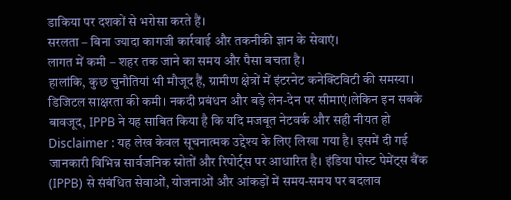डाकिया पर दशकों से भरोसा करते हैं।
सरलता – बिना ज्यादा कागजी कार्रवाई और तकनीकी ज्ञान के सेवाएं।
लागत में कमी – शहर तक जाने का समय और पैसा बचता है।
हालांकि, कुछ चुनौतियां भी मौजूद हैं, ग्रामीण क्षेत्रों में इंटरनेट कनेक्टिविटी की समस्या। डिजिटल साक्षरता की कमी। नकदी प्रबंधन और बड़े लेन-देन पर सीमाएं।लेकिन इन सबके बावजूद, IPPB ने यह साबित किया है कि यदि मजबूत नेटवर्क और सही नीयत हो
Disclaimer : यह लेख केवल सूचनात्मक उद्देश्य के लिए लिखा गया है। इसमें दी गई जानकारी विभिन्न सार्वजनिक स्रोतों और रिपोर्ट्स पर आधारित है। इंडिया पोस्ट पेमेंट्स बैंक (IPPB) से संबंधित सेवाओं, योजनाओं और आंकड़ों में समय-समय पर बदलाव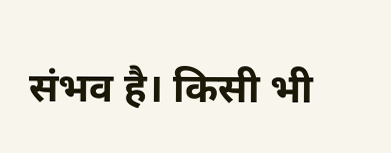संभव है। किसी भी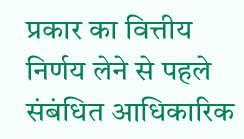प्रकार का वित्तीय निर्णय लेने से पहले संबंधित आधिकारिक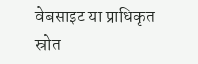वेबसाइट या प्राधिकृत स्रोत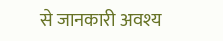से जानकारी अवश्य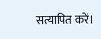सत्यापित करें।